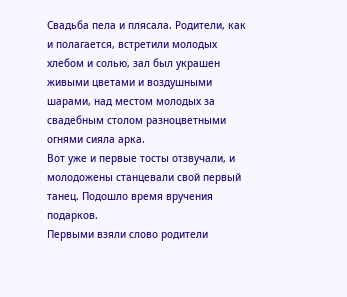Свадьба пела и плясала. Родители, как и полагается, встретили молодых хлебом и солью, зал был украшен живыми цветами и воздушными шарами, над местом молодых за свадебным столом разноцветными огнями сияла арка.
Вот уже и первые тосты отзвучали, и молодожены станцевали свой первый танец. Подошло время вручения подарков.
Первыми взяли слово родители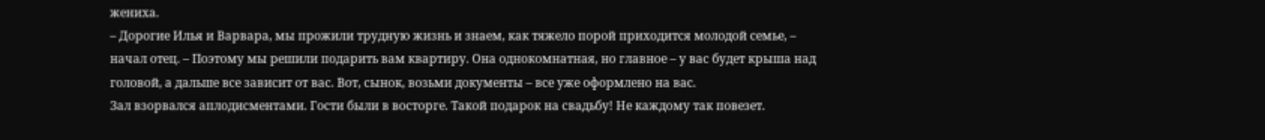жениха.
– Дорогие Илья и Варвара, мы прожили трудную жизнь и знаем, как тяжело порой приходится молодой семье, – начал отец. – Поэтому мы решили подарить вам квартиру. Она однокомнатная, но главное – у вас будет крыша над головой, а дальше все зависит от вас. Вот, сынок, возьми документы – все уже оформлено на вас.
Зал взорвался аплодисментами. Гости были в восторге. Такой подарок на свадьбу! Не каждому так повезет.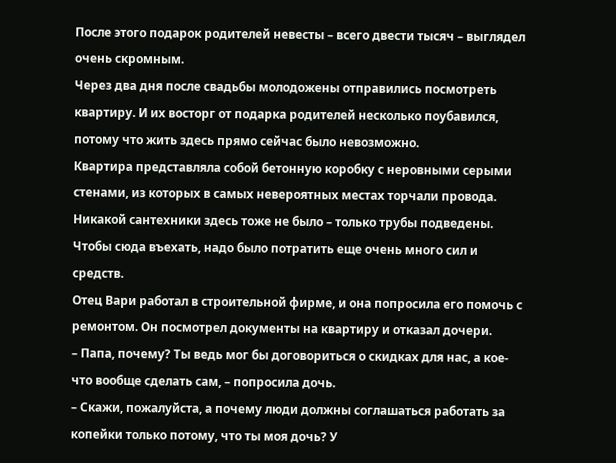После этого подарок родителей невесты – всего двести тысяч – выглядел очень скромным.
Через два дня после свадьбы молодожены отправились посмотреть квартиру. И их восторг от подарка родителей несколько поубавился, потому что жить здесь прямо сейчас было невозможно.
Квартира представляла собой бетонную коробку с неровными серыми стенами, из которых в самых невероятных местах торчали провода. Никакой сантехники здесь тоже не было – только трубы подведены.
Чтобы сюда въехать, надо было потратить еще очень много сил и средств.
Отец Вари работал в строительной фирме, и она попросила его помочь с ремонтом. Он посмотрел документы на квартиру и отказал дочери.
– Папа, почему? Ты ведь мог бы договориться о скидках для нас, а кое-что вообще сделать сам, – попросила дочь.
– Скажи, пожалуйста, а почему люди должны соглашаться работать за копейки только потому, что ты моя дочь? У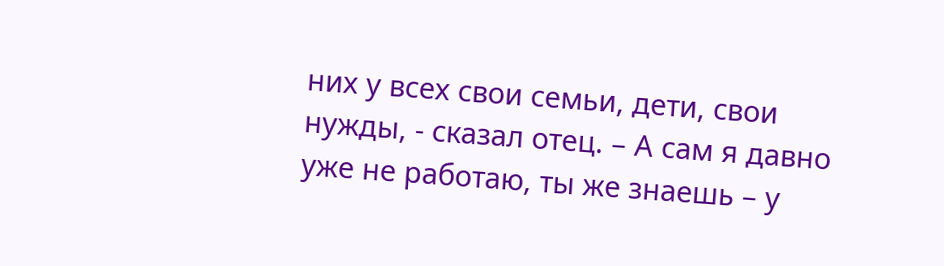них у всех свои семьи, дети, свои нужды, - сказал отец. – А сам я давно уже не работаю, ты же знаешь – у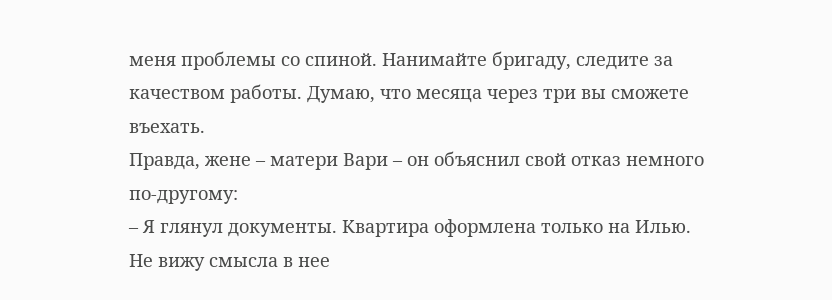меня проблемы со спиной. Нанимайте бригаду, следите за качеством работы. Думаю, что месяца через три вы сможете въехать.
Правда, жене – матери Вари – он объяснил свой отказ немного по-другому:
– Я глянул документы. Квартира оформлена только на Илью. Не вижу смысла в нее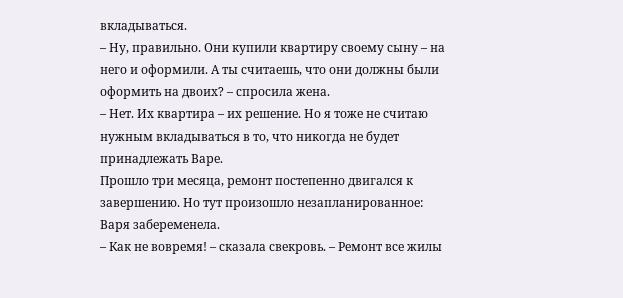вкладываться.
– Ну, правильно. Они купили квартиру своему сыну – на него и оформили. А ты считаешь, что они должны были оформить на двоих? – спросила жена.
– Нет. Их квартира – их решение. Но я тоже не считаю нужным вкладываться в то, что никогда не будет принадлежать Варе.
Прошло три месяца, ремонт постепенно двигался к завершению. Но тут произошло незапланированное: Варя забеременела.
– Как не вовремя! – сказала свекровь. – Ремонт все жилы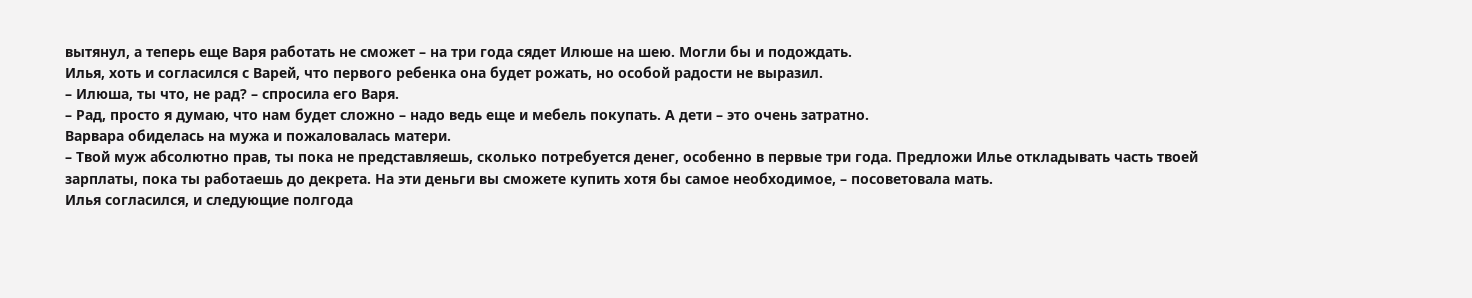вытянул, а теперь еще Варя работать не сможет – на три года сядет Илюше на шею. Могли бы и подождать.
Илья, хоть и согласился с Варей, что первого ребенка она будет рожать, но особой радости не выразил.
– Илюша, ты что, не рад? – спросила его Варя.
– Рад, просто я думаю, что нам будет сложно – надо ведь еще и мебель покупать. А дети – это очень затратно.
Варвара обиделась на мужа и пожаловалась матери.
– Твой муж абсолютно прав, ты пока не представляешь, сколько потребуется денег, особенно в первые три года. Предложи Илье откладывать часть твоей зарплаты, пока ты работаешь до декрета. На эти деньги вы сможете купить хотя бы самое необходимое, – посоветовала мать.
Илья согласился, и следующие полгода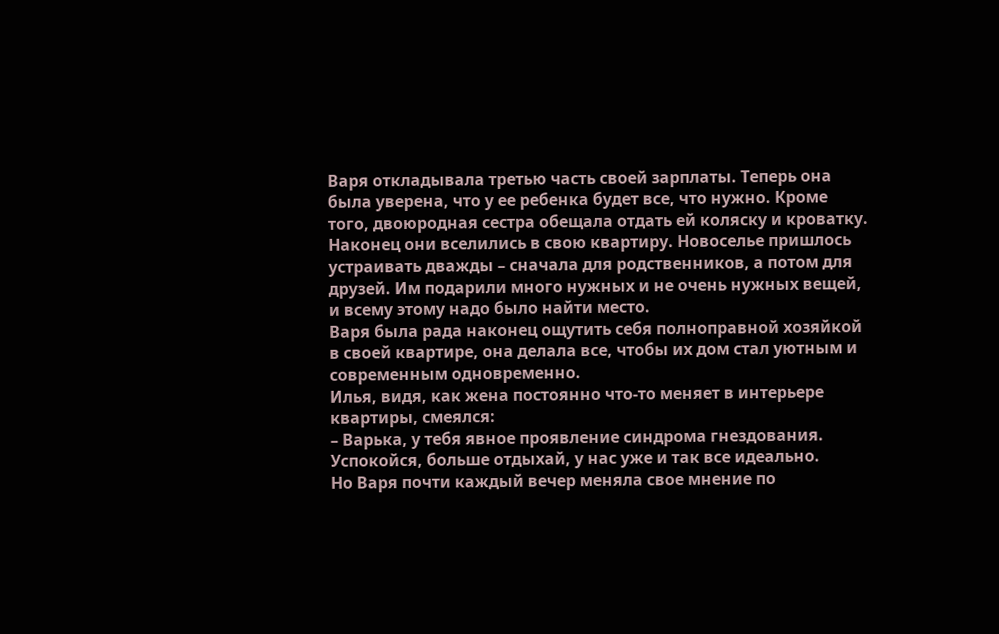Варя откладывала третью часть своей зарплаты. Теперь она была уверена, что у ее ребенка будет все, что нужно. Кроме того, двоюродная сестра обещала отдать ей коляску и кроватку.
Наконец они вселились в свою квартиру. Новоселье пришлось устраивать дважды – сначала для родственников, а потом для друзей. Им подарили много нужных и не очень нужных вещей, и всему этому надо было найти место.
Варя была рада наконец ощутить себя полноправной хозяйкой в своей квартире, она делала все, чтобы их дом стал уютным и современным одновременно.
Илья, видя, как жена постоянно что-то меняет в интерьере квартиры, смеялся:
– Варька, у тебя явное проявление синдрома гнездования. Успокойся, больше отдыхай, у нас уже и так все идеально.
Но Варя почти каждый вечер меняла свое мнение по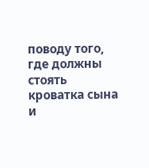поводу того, где должны стоять кроватка сына и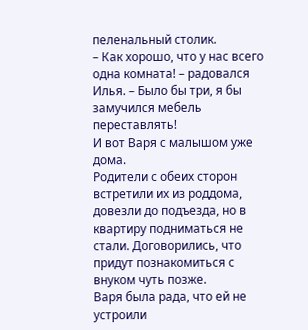пеленальный столик.
– Как хорошо, что у нас всего одна комната! – радовался Илья. – Было бы три, я бы замучился мебель переставлять!
И вот Варя с малышом уже дома.
Родители с обеих сторон встретили их из роддома, довезли до подъезда, но в квартиру подниматься не стали. Договорились, что придут познакомиться с внуком чуть позже.
Варя была рада, что ей не устроили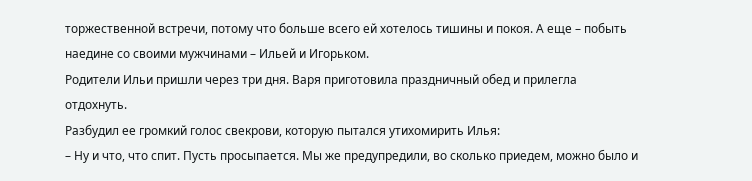торжественной встречи, потому что больше всего ей хотелось тишины и покоя. А еще – побыть наедине со своими мужчинами – Ильей и Игорьком.
Родители Ильи пришли через три дня. Варя приготовила праздничный обед и прилегла отдохнуть.
Разбудил ее громкий голос свекрови, которую пытался утихомирить Илья:
– Ну и что, что спит. Пусть просыпается. Мы же предупредили, во сколько приедем, можно было и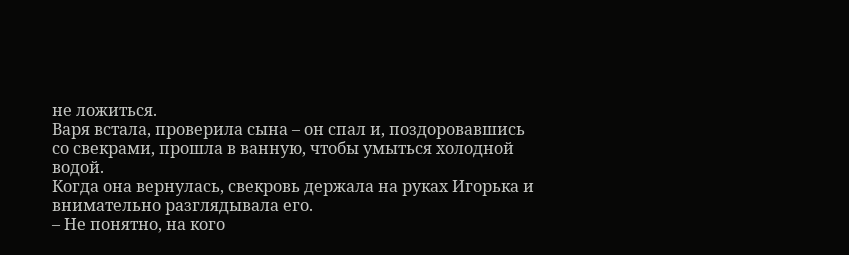не ложиться.
Варя встала, проверила сына – он спал и, поздоровавшись со свекрами, прошла в ванную, чтобы умыться холодной водой.
Когда она вернулась, свекровь держала на руках Игорька и внимательно разглядывала его.
– Не понятно, на кого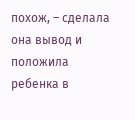похож, – сделала она вывод и положила ребенка в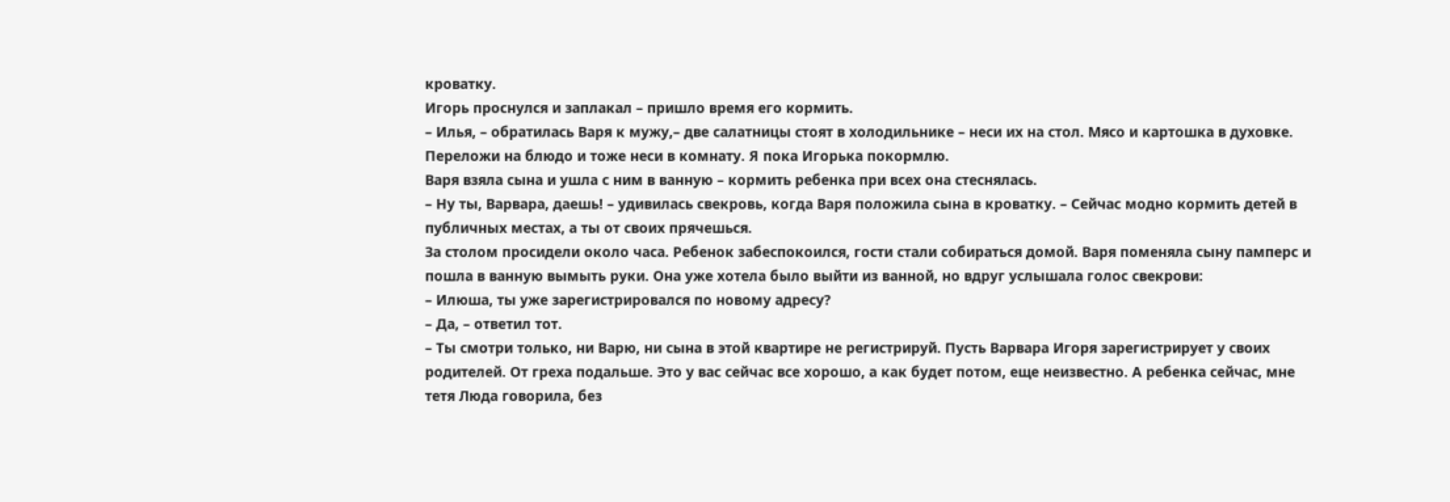кроватку.
Игорь проснулся и заплакал – пришло время его кормить.
– Илья, – обратилась Варя к мужу,– две салатницы стоят в холодильнике – неси их на стол. Мясо и картошка в духовке. Переложи на блюдо и тоже неси в комнату. Я пока Игорька покормлю.
Варя взяла сына и ушла с ним в ванную – кормить ребенка при всех она стеснялась.
– Ну ты, Варвара, даешь! – удивилась свекровь, когда Варя положила сына в кроватку. – Сейчас модно кормить детей в публичных местах, а ты от своих прячешься.
За столом просидели около часа. Ребенок забеспокоился, гости стали собираться домой. Варя поменяла сыну памперс и пошла в ванную вымыть руки. Она уже хотела было выйти из ванной, но вдруг услышала голос свекрови:
– Илюша, ты уже зарегистрировался по новому адресу?
– Да, – ответил тот.
– Ты смотри только, ни Варю, ни сына в этой квартире не регистрируй. Пусть Варвара Игоря зарегистрирует у своих родителей. От греха подальше. Это у вас сейчас все хорошо, а как будет потом, еще неизвестно. А ребенка сейчас, мне тетя Люда говорила, без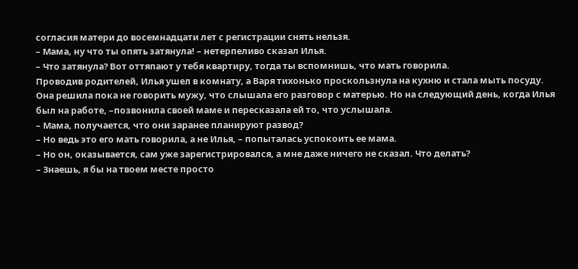согласия матери до восемнадцати лет с регистрации снять нельзя.
– Мама, ну что ты опять затянула! – нетерпеливо сказал Илья.
– Что затянула? Вот оттяпают у тебя квартиру, тогда ты вспомнишь, что мать говорила.
Проводив родителей, Илья ушел в комнату, а Варя тихонько проскользнула на кухню и стала мыть посуду.
Она решила пока не говорить мужу, что слышала его разговор с матерью. Но на следующий день, когда Илья был на работе, –позвонила своей маме и пересказала ей то, что услышала.
– Мама, получается, что они заранее планируют развод?
– Но ведь это его мать говорила, а не Илья, – попыталась успокоить ее мама.
– Но он, оказывается, сам уже зарегистрировался, а мне даже ничего не сказал. Что делать?
– Знаешь, я бы на твоем месте просто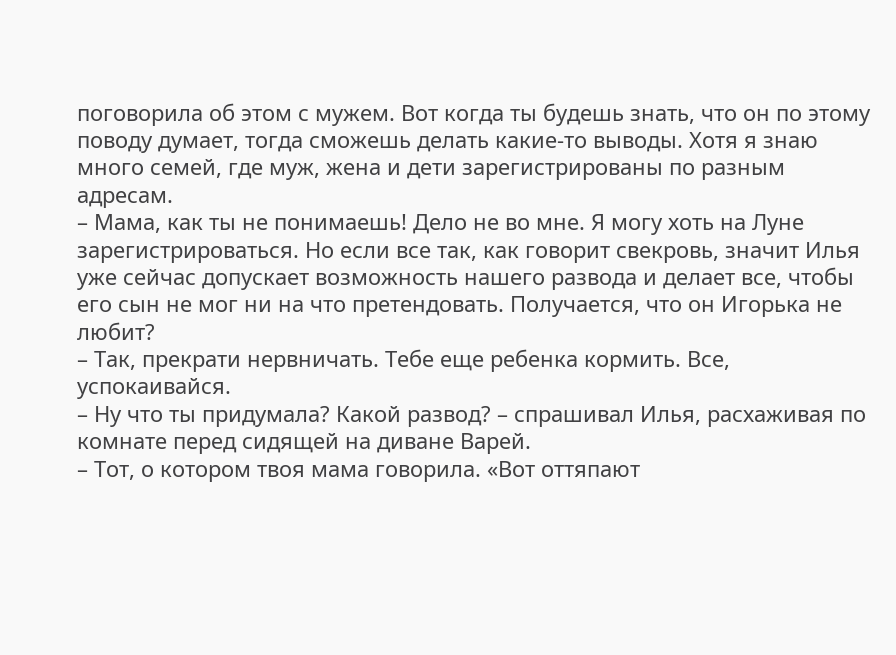поговорила об этом с мужем. Вот когда ты будешь знать, что он по этому поводу думает, тогда сможешь делать какие-то выводы. Хотя я знаю много семей, где муж, жена и дети зарегистрированы по разным адресам.
– Мама, как ты не понимаешь! Дело не во мне. Я могу хоть на Луне зарегистрироваться. Но если все так, как говорит свекровь, значит Илья уже сейчас допускает возможность нашего развода и делает все, чтобы его сын не мог ни на что претендовать. Получается, что он Игорька не любит?
– Так, прекрати нервничать. Тебе еще ребенка кормить. Все, успокаивайся.
– Ну что ты придумала? Какой развод? – спрашивал Илья, расхаживая по комнате перед сидящей на диване Варей.
– Тот, о котором твоя мама говорила. «Вот оттяпают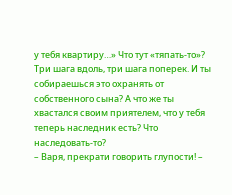у тебя квартиру…» Что тут «тяпать-то»? Три шага вдоль, три шага поперек. И ты собираешься это охранять от собственного сына? А что же ты хвастался своим приятелем, что у тебя теперь наследник есть? Что наследовать-то?
– Варя, прекрати говорить глупости! –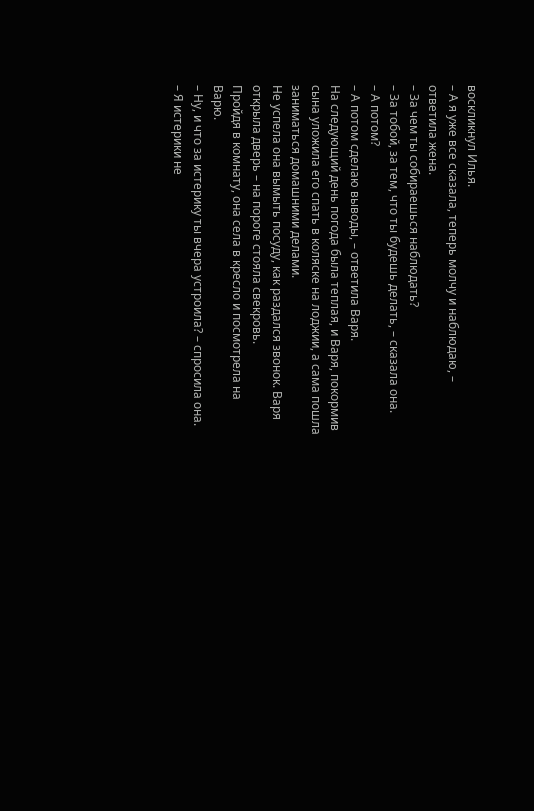воскликнул Илья.
– А я уже все сказала, теперь молчу и наблюдаю, – ответила жена.
– За чем ты собираешься наблюдать?
– За тобой, за тем, что ты будешь делать, – сказала она.
– А потом?
– А потом сделаю выводы, – ответила Варя.
На следующий день погода была теплая, и Варя, покормив сына уложила его спать в коляске на лоджии, а сама пошла заниматься домашними делами.
Не успела она вымыть посуду, как раздался звонок. Варя открыла дверь – на пороге стояла свекровь.
Пройдя в комнату, она села в кресло и посмотрела на Варю.
– Ну, и что за истерику ты вчера устроила? – спросила она.
– Я истерики не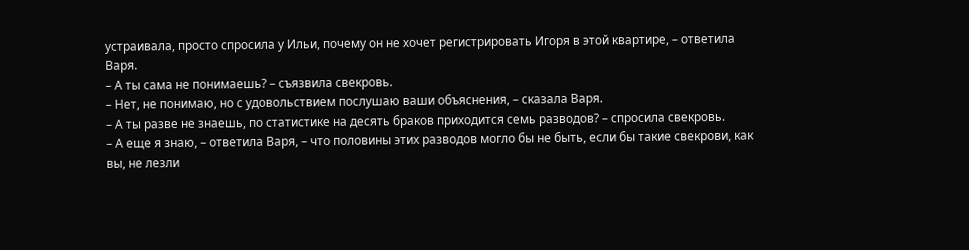устраивала, просто спросила у Ильи, почему он не хочет регистрировать Игоря в этой квартире, – ответила Варя.
– А ты сама не понимаешь? – съязвила свекровь.
– Нет, не понимаю, но с удовольствием послушаю ваши объяснения, – сказала Варя.
– А ты разве не знаешь, по статистике на десять браков приходится семь разводов? – спросила свекровь.
– А еще я знаю, – ответила Варя, – что половины этих разводов могло бы не быть, если бы такие свекрови, как вы, не лезли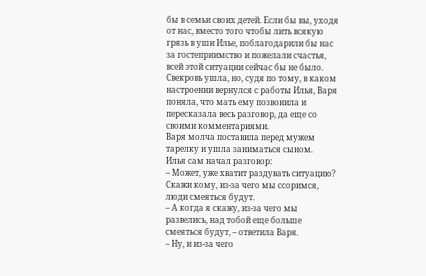бы в семьи своих детей. Если бы вы, уходя от нас, вместо того чтобы лить всякую грязь в уши Илье, поблагодарили бы нас за гостеприимство и пожелали счастья, всей этой ситуации сейчас бы не было.
Свекровь ушла, но, судя по тому, в каком настроении вернулся с работы Илья, Варя поняла, что мать ему позвонила и пересказала весь разговор, да еще со своими комментариями.
Варя молча поставила перед мужем тарелку и ушла заниматься сыном.
Илья сам начал разговор:
– Может, уже хватит раздувать ситуацию? Скажи кому, из-за чего мы ссоримся, люди смеяться будут.
– А когда я скажу, из-за чего мы развелись, над тобой еще больше смеяться будут, – ответила Варя.
– Ну, и из-за чего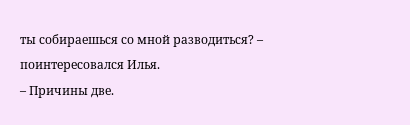ты собираешься со мной разводиться? – поинтересовался Илья.
– Причины две.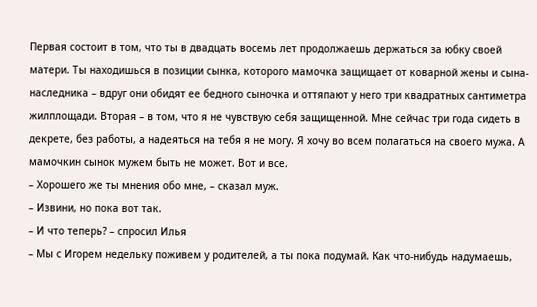Первая состоит в том, что ты в двадцать восемь лет продолжаешь держаться за юбку своей матери. Ты находишься в позиции сынка, которого мамочка защищает от коварной жены и сына-наследника – вдруг они обидят ее бедного сыночка и оттяпают у него три квадратных сантиметра жилплощади. Вторая – в том, что я не чувствую себя защищенной. Мне сейчас три года сидеть в декрете, без работы, а надеяться на тебя я не могу. Я хочу во всем полагаться на своего мужа. А мамочкин сынок мужем быть не может. Вот и все.
– Хорошего же ты мнения обо мне, – сказал муж.
– Извини, но пока вот так.
– И что теперь? – спросил Илья
– Мы с Игорем недельку поживем у родителей, а ты пока подумай. Как что-нибудь надумаешь,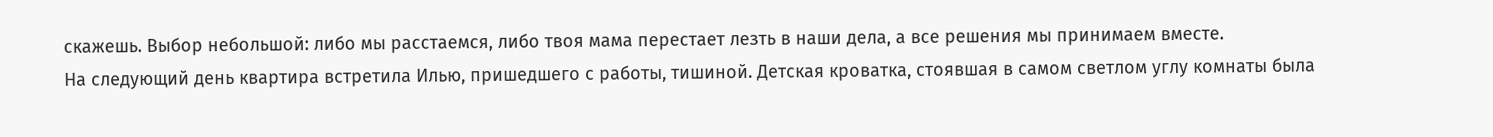скажешь. Выбор небольшой: либо мы расстаемся, либо твоя мама перестает лезть в наши дела, а все решения мы принимаем вместе.
На следующий день квартира встретила Илью, пришедшего с работы, тишиной. Детская кроватка, стоявшая в самом светлом углу комнаты была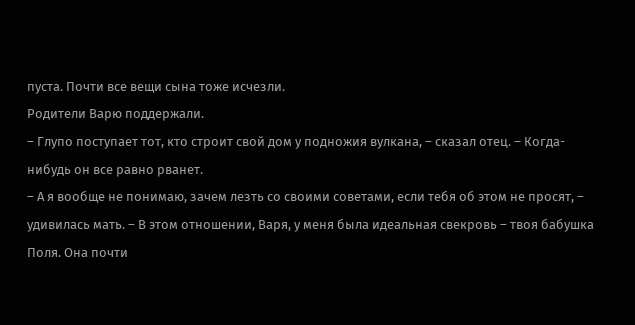пуста. Почти все вещи сына тоже исчезли.
Родители Варю поддержали.
– Глупо поступает тот, кто строит свой дом у подножия вулкана, – сказал отец. – Когда-нибудь он все равно рванет.
– А я вообще не понимаю, зачем лезть со своими советами, если тебя об этом не просят, – удивилась мать. – В этом отношении, Варя, у меня была идеальная свекровь – твоя бабушка Поля. Она почти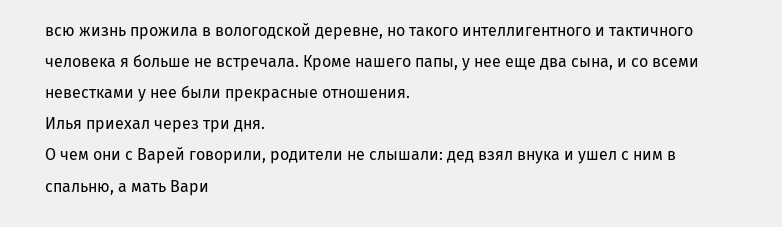всю жизнь прожила в вологодской деревне, но такого интеллигентного и тактичного человека я больше не встречала. Кроме нашего папы, у нее еще два сына, и со всеми невестками у нее были прекрасные отношения.
Илья приехал через три дня.
О чем они с Варей говорили, родители не слышали: дед взял внука и ушел с ним в спальню, а мать Вари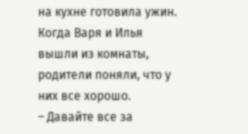на кухне готовила ужин.
Когда Варя и Илья вышли из комнаты, родители поняли, что у них все хорошо.
– Давайте все за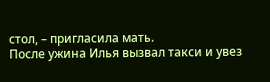стол, – пригласила мать.
После ужина Илья вызвал такси и увез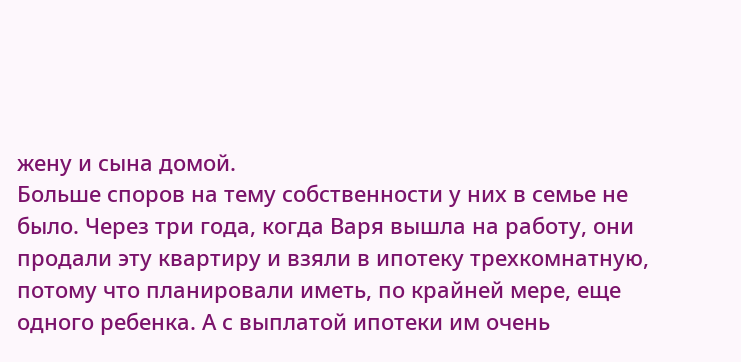жену и сына домой.
Больше споров на тему собственности у них в семье не было. Через три года, когда Варя вышла на работу, они продали эту квартиру и взяли в ипотеку трехкомнатную, потому что планировали иметь, по крайней мере, еще одного ребенка. А с выплатой ипотеки им очень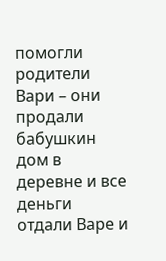помогли родители Вари – они продали бабушкин дом в деревне и все деньги отдали Варе и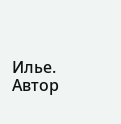Илье.
Автор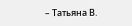– Татьяна В.